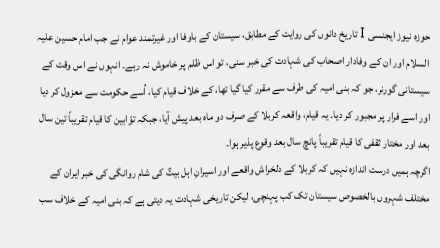حوزہ نیوز ایجنسی I تاریخ دانوں کی روایت کے مطابق، سیستان کے باوفا اور غیرتمند عوام نے جب امام حسین علیہ السلام اور ان کے وفادار اصحاب کی شہادت کی خبر سنی، تو اس ظلم پر خاموش نہ رہے۔ انہوں نے اس وقت کے سیستانی گورنر، جو کہ بنی امیہ کی طرف سے مقرر کیا گیا تھا، کے خلاف قیام کیا، اُسے حکومت سے معزول کر دیا اور اسے فرار پر مجبور کر دیا۔ یہ قیام، واقعہ کربلا کے صرف دو ماہ بعد پیش آیا، جبکہ توّابین کا قیام تقریباً تین سال بعد اور مختار ثقفی کا قیام تقریباً پانچ سال بعد وقوع پذیر ہوا۔
اگرچہ ہمیں درست اندازہ نہیں کہ کربلا کے دلخراش واقعے اور اسیرانِ اہل بیتؑ کی شام روانگی کی خبر ایران کے مختلف شہروں بالخصوص سیستان تک کب پہنچی، لیکن تاریخی شہادت یہ دیتی ہے کہ بنی امیہ کے خلاف سب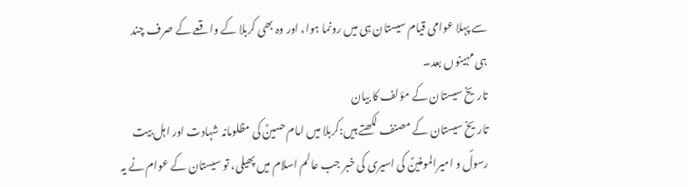سے پہلا عوامی قیام سیستان ہی میں رونما ہوا، اور وہ بھی کربلا کے واقعے کے صرف چند ہی مہینوں بعد۔
تاریخ سیستان کے مؤلف کا بیان
تاریخ سیستان کے مصنف لکھتے ہیں:کربلا میں امام حسینؑ کی مظلومانہ شہادت اور اہل بیت رسولؐ و امیرالمومنینؑ کی اسیری کی خبر جب عالم اسلام میں پھیلی، تو سیستان کے عوام نے یہ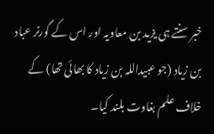خبر سنتے ہی یزید بن معاویہ اور اس کے گورنر عباد بن زیاد (جو عبیداللہ بن زیاد کا بھائی تھا) کے خلاف علم بغاوت بلند کیا۔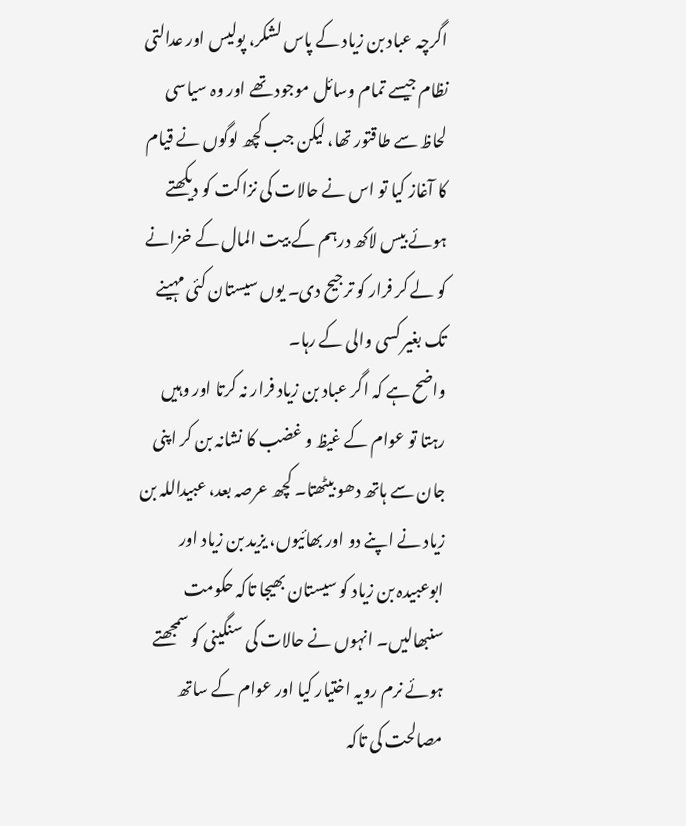اگرچہ عباد بن زیاد کے پاس لشکر، پولیس اور عدالتی نظام جیسے تمام وسائل موجود تھے اور وہ سیاسی لحاظ سے طاقتور تھا، لیکن جب کچھ لوگوں نے قیام کا آغاز کیا تو اس نے حالات کی نزاکت کو دیکھتے ہوئے بیس لاکھ درہم کے بیت المال کے خزانے کو لے کر فرار کو ترجیح دی۔ یوں سیستان کئی مہینے تک بغیر کسی والی کے رہا۔
واضح ہے کہ اگر عباد بن زیاد فرار نہ کرتا اور وہیں رہتا تو عوام کے غیظ و غضب کا نشانہ بن کر اپنی جان سے ہاتھ دھو بیٹھتا۔ کچھ عرصہ بعد، عبیداللہ بن زیاد نے اپنے دو اور بھائیوں، یزید بن زیاد اور ابوعبیدہ بن زیاد کو سیستان بھیجا تاکہ حکومت سنبھالیں۔ انہوں نے حالات کی سنگینی کو سمجھتے ہوئے نرم رویہ اختیار کیا اور عوام کے ساتھ مصالحت کی تاکہ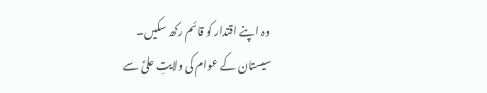وہ اپنے اقتدار کو قائم رکھ سکیں۔
سیستان کے عوام کی ولایتِ علیؑ سے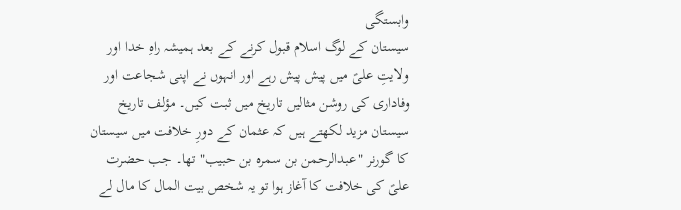وابستگی
سیستان کے لوگ اسلام قبول کرنے کے بعد ہمیشہ راہِ خدا اور ولایتِ علیؑ میں پیش پیش رہے اور انہوں نے اپنی شجاعت اور وفاداری کی روشن مثالیں تاریخ میں ثبت کیں۔ مؤلف تاریخ سیستان مزید لکھتے ہیں کہ عثمان کے دورِ خلافت میں سیستان کا گورنر "عبدالرحمن بن سمرہ بن حبیب" تھا۔ جب حضرت علیؑ کی خلافت کا آغاز ہوا تو یہ شخص بیت المال کا مال لے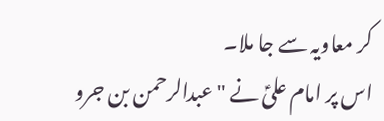کر معاویہ سے جا ملا۔
اس پر امام علیؑ نے "عبدالرحمن بن جرو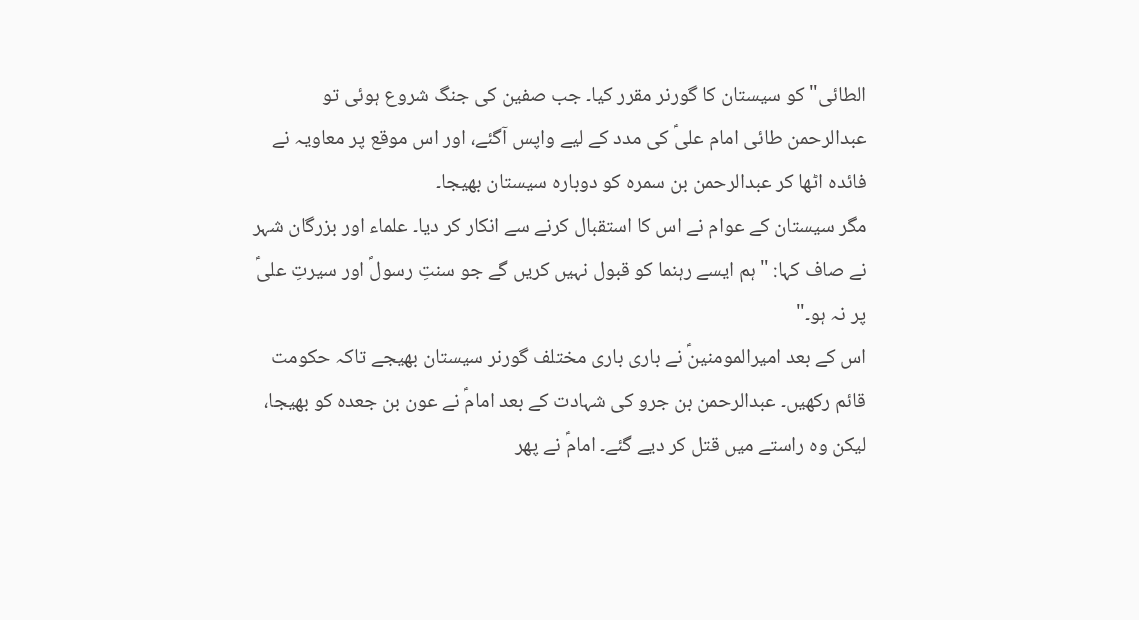الطائی" کو سیستان کا گورنر مقرر کیا۔ جب صفین کی جنگ شروع ہوئی تو عبدالرحمن طائی امام علیؑ کی مدد کے لیے واپس آگئے، اور اس موقع پر معاویہ نے فائدہ اٹھا کر عبدالرحمن بن سمرہ کو دوبارہ سیستان بھیجا۔
مگر سیستان کے عوام نے اس کا استقبال کرنے سے انکار کر دیا۔ علماء اور بزرگان شہر نے صاف کہا: "ہم ایسے رہنما کو قبول نہیں کریں گے جو سنتِ رسولؐ اور سیرتِ علیؑ پر نہ ہو۔"
اس کے بعد امیرالمومنینؑ نے باری باری مختلف گورنر سیستان بھیجے تاکہ حکومت قائم رکھیں۔ عبدالرحمن بن جرو کی شہادت کے بعد امامؑ نے عون بن جعدہ کو بھیجا، لیکن وہ راستے میں قتل کر دیے گئے۔ امامؑ نے پھر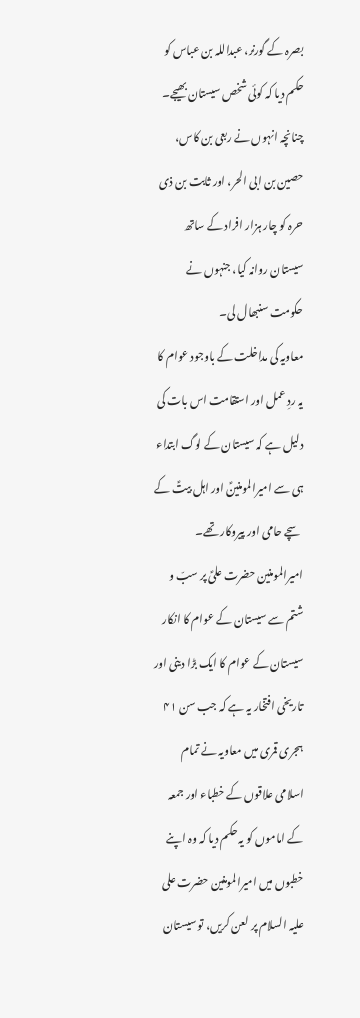بصرہ کے گورنر، عبداللہ بن عباس کو حکم دیا کہ کوئی شخص سیستان بھیجے۔ چنانچہ انہوں نے ربعی بن کاس، حصین بن ابی الحر، اور ثابت بن ذی حرہ کو چار ہزار افراد کے ساتھ سیستان روانہ کیا، جنہوں نے حکومت سنبھال لی۔
معاویہ کی مداخلت کے باوجود عوام کا یہ ردِ عمل اور استقامت اس بات کی دلیل ہے کہ سیستان کے لوگ ابتداء ہی سے امیرالمومنینؑ اور اہل بیتؑ کے سچے حامی اور پیروکار تھے۔
امیرالمومنین حضرت علیؑ پر سبّ و شتم سے سیستان کے عوام کا انکار
سیستان کے عوام کا ایک بڑا دینی اور تاریخی افتخار یہ ہے کہ جب سن ۴۱ ہجری قمری میں معاویہ نے تمام اسلامی علاقوں کے خطباء اور جمعہ کے اماموں کو یہ حکم دیا کہ وہ اپنے خطبوں میں امیرالمومنین حضرت علی علیہ السلام پر لعن کریں، تو سیستان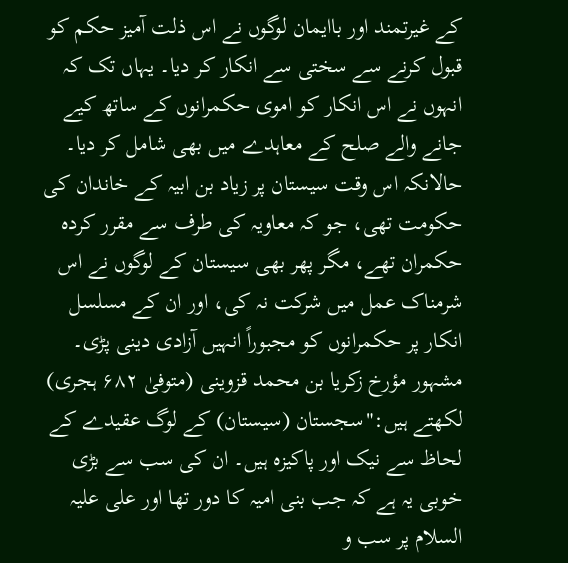کے غیرتمند اور باایمان لوگوں نے اس ذلت آمیز حکم کو قبول کرنے سے سختی سے انکار کر دیا۔ یہاں تک کہ انہوں نے اس انکار کو اموی حکمرانوں کے ساتھ کیے جانے والے صلح کے معاہدے میں بھی شامل کر دیا۔
حالانکہ اس وقت سیستان پر زیاد بن ابیہ کے خاندان کی حکومت تھی، جو کہ معاویہ کی طرف سے مقرر کردہ حکمران تھے، مگر پھر بھی سیستان کے لوگوں نے اس شرمناک عمل میں شرکت نہ کی، اور ان کے مسلسل انکار پر حکمرانوں کو مجبوراً انہیں آزادی دینی پڑی۔
مشہور مؤرخ زکریا بن محمد قزوینی (متوفیٰ ۶۸۲ ہجری) لکھتے ہیں:"سجستان (سیستان) کے لوگ عقیدے کے لحاظ سے نیک اور پاکیزہ ہیں۔ ان کی سب سے بڑی خوبی یہ ہے کہ جب بنی امیہ کا دور تھا اور علی علیہ السلام پر سب و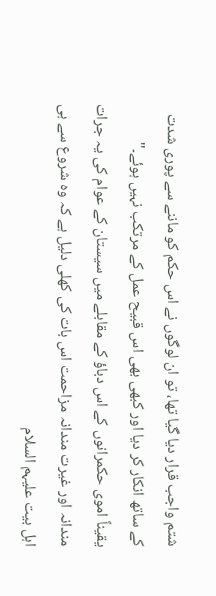شتم واجب قرار دیا گیا تھا، تو ان لوگوں نے اس حکم کو ماننے سے پوری شدت کے ساتھ انکار کر دیا اور کبھی بھی اس قبیح عمل کے مرتکب نہیں ہوئے۔"
یقیناً اموی حکمرانوں کے اس دباؤ کے مقابلے میں سیستان کے عوام کی یہ جرات مندانہ اور غیرت مندانہ مزاحمت اس بات کی کھلی دلیل ہے کہ وہ شروع سے ہی اہل بیت علیہم السلام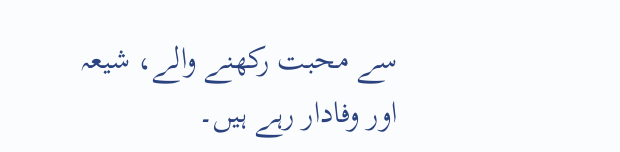سے محبت رکھنے والے، شیعہ اور وفادار رہے ہیں۔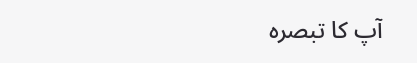آپ کا تبصرہ